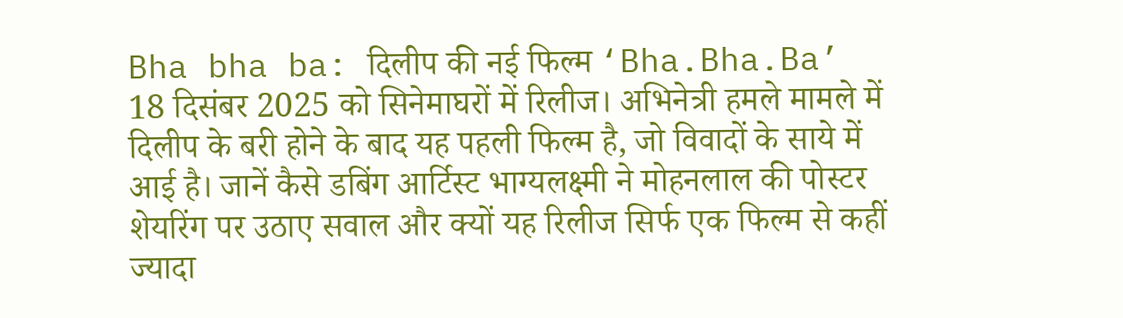Bha bha ba: दिलीप की नई फिल्म ‘Bha.Bha.Ba’ 18 दिसंबर 2025 को सिनेमाघरों में रिलीज। अभिनेत्री हमले मामले में दिलीप के बरी होने के बाद यह पहली फिल्म है, जो विवादों के साये में आई है। जानें कैसे डबिंग आर्टिस्ट भाग्यलक्ष्मी ने मोहनलाल की पोस्टर शेयरिंग पर उठाए सवाल और क्यों यह रिलीज सिर्फ एक फिल्म से कहीं ज्यादा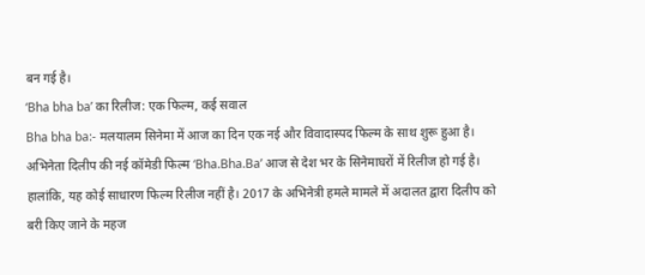बन गई है।
‘Bha bha ba’ का रिलीज: एक फिल्म, कई सवाल
Bha bha ba:- मलयालम सिनेमा में आज का दिन एक नई और विवादास्पद फिल्म के साथ शुरू हुआ है। अभिनेता दिलीप की नई कॉमेडी फिल्म ‘Bha.Bha.Ba’ आज से देश भर के सिनेमाघरों में रिलीज हो गई है। हालांकि, यह कोई साधारण फिल्म रिलीज नहीं है। 2017 के अभिनेत्री हमले मामले में अदालत द्वारा दिलीप को बरी किए जाने के महज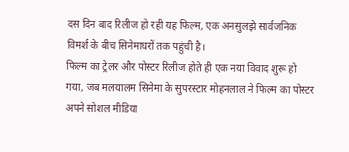दस दिन बाद रिलीज हो रही यह फिल्म, एक अनसुलझे सार्वजनिक विमर्श के बीच सिनेमाघरों तक पहुंची है।
फिल्म का ट्रेलर और पोस्टर रिलीज होते ही एक नया विवाद शुरू हो गया, जब मलयालम सिनेमा के सुपरस्टार मोहनलाल ने फिल्म का पोस्टर अपने सोशल मीडिया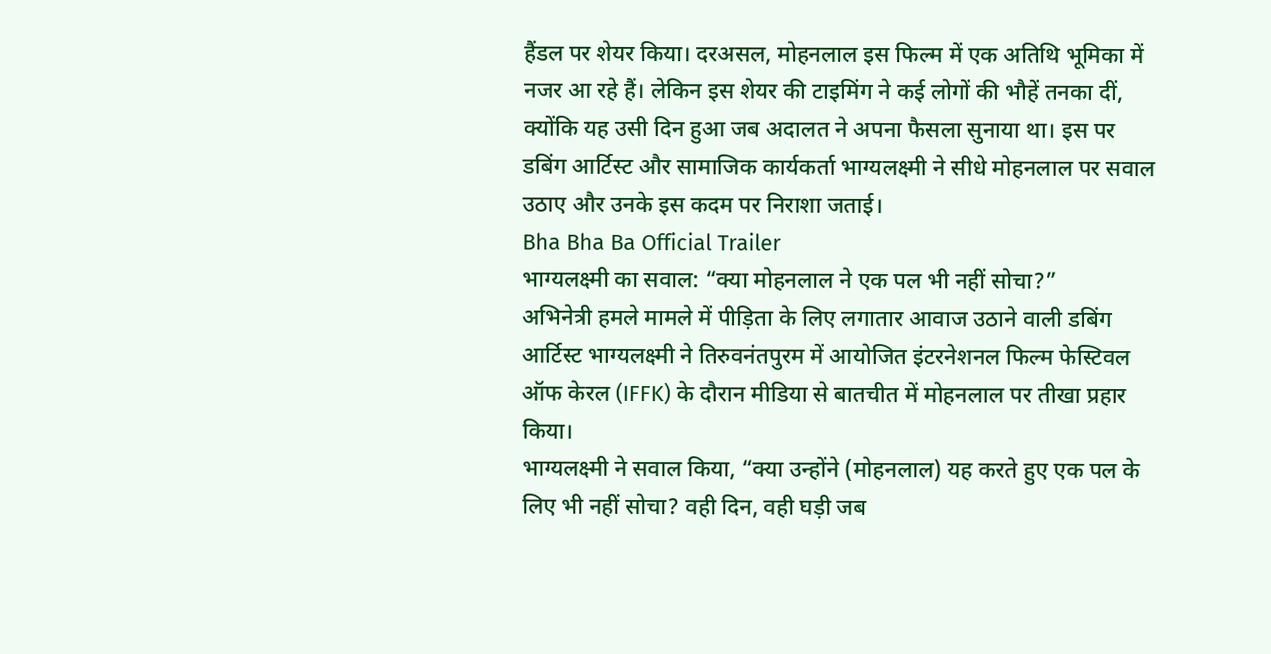हैंडल पर शेयर किया। दरअसल, मोहनलाल इस फिल्म में एक अतिथि भूमिका में नजर आ रहे हैं। लेकिन इस शेयर की टाइमिंग ने कई लोगों की भौहें तनका दीं, क्योंकि यह उसी दिन हुआ जब अदालत ने अपना फैसला सुनाया था। इस पर डबिंग आर्टिस्ट और सामाजिक कार्यकर्ता भाग्यलक्ष्मी ने सीधे मोहनलाल पर सवाल उठाए और उनके इस कदम पर निराशा जताई।
Bha Bha Ba Official Trailer
भाग्यलक्ष्मी का सवाल: “क्या मोहनलाल ने एक पल भी नहीं सोचा?”
अभिनेत्री हमले मामले में पीड़िता के लिए लगातार आवाज उठाने वाली डबिंग आर्टिस्ट भाग्यलक्ष्मी ने तिरुवनंतपुरम में आयोजित इंटरनेशनल फिल्म फेस्टिवल ऑफ केरल (IFFK) के दौरान मीडिया से बातचीत में मोहनलाल पर तीखा प्रहार किया।
भाग्यलक्ष्मी ने सवाल किया, “क्या उन्होंने (मोहनलाल) यह करते हुए एक पल के लिए भी नहीं सोचा? वही दिन, वही घड़ी जब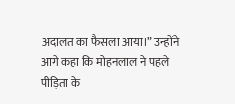अदालत का फैसला आया।” उन्होंने आगे कहा कि मोहनलाल ने पहले पीड़िता के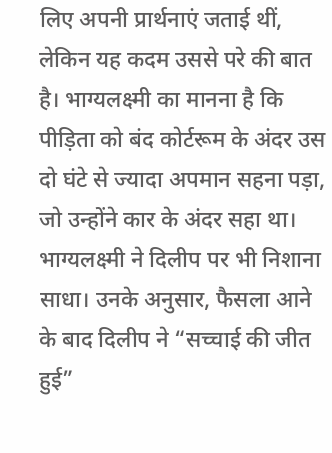लिए अपनी प्रार्थनाएं जताई थीं, लेकिन यह कदम उससे परे की बात है। भाग्यलक्ष्मी का मानना है कि पीड़िता को बंद कोर्टरूम के अंदर उस दो घंटे से ज्यादा अपमान सहना पड़ा, जो उन्होंने कार के अंदर सहा था।
भाग्यलक्ष्मी ने दिलीप पर भी निशाना साधा। उनके अनुसार, फैसला आने के बाद दिलीप ने “सच्चाई की जीत हुई”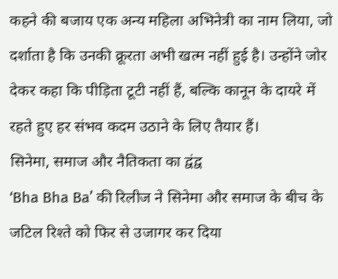कहने की बजाय एक अन्य महिला अभिनेत्री का नाम लिया, जो दर्शाता है कि उनकी क्रूरता अभी खत्म नहीं हुई है। उन्होंने जोर देकर कहा कि पीड़िता टूटी नहीं हैं, बल्कि कानून के दायरे में रहते हुए हर संभव कदम उठाने के लिए तैयार हैं।
सिनेमा, समाज और नैतिकता का द्वंद्व
‘Bha Bha Ba’ की रिलीज ने सिनेमा और समाज के बीच के जटिल रिश्ते को फिर से उजागर कर दिया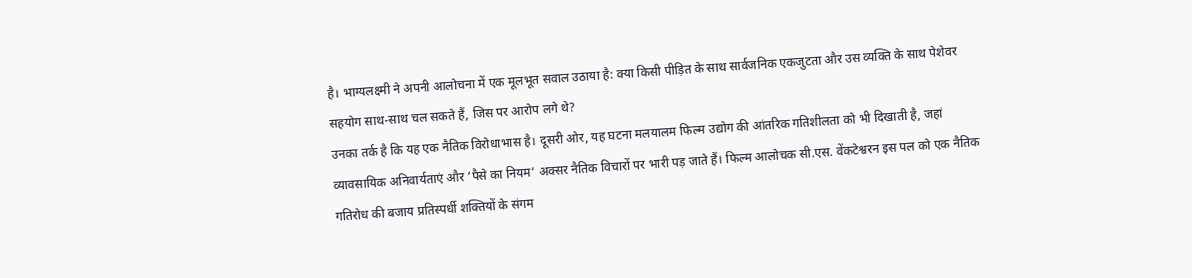है। भाग्यलक्ष्मी ने अपनी आलोचना में एक मूलभूत सवाल उठाया है: क्या किसी पीड़ित के साथ सार्वजनिक एकजुटता और उस व्यक्ति के साथ पेशेवर सहयोग साथ-साथ चल सकते हैं, जिस पर आरोप लगे थे?
उनका तर्क है कि यह एक नैतिक विरोधाभास है। दूसरी ओर, यह घटना मलयालम फिल्म उद्योग की आंतरिक गतिशीलता को भी दिखाती है, जहां व्यावसायिक अनिवार्यताएं और ‘पैसे का नियम’ अक्सर नैतिक विचारों पर भारी पड़ जाते हैं। फिल्म आलोचक सी.एस. वेंकटेश्वरन इस पल को एक नैतिक गतिरोध की बजाय प्रतिस्पर्धी शक्तियों के संगम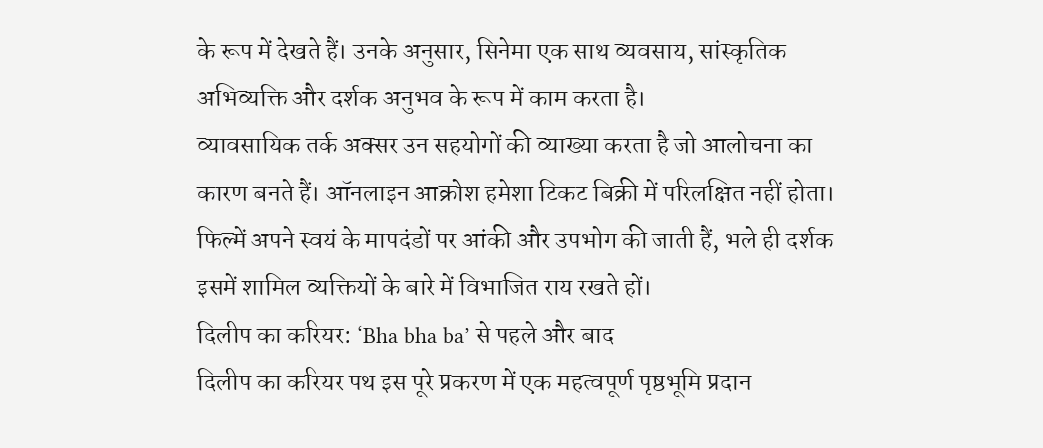के रूप में देखते हैं। उनके अनुसार, सिनेमा एक साथ व्यवसाय, सांस्कृतिक अभिव्यक्ति और दर्शक अनुभव के रूप में काम करता है।
व्यावसायिक तर्क अक्सर उन सहयोगों की व्याख्या करता है जो आलोचना का कारण बनते हैं। ऑनलाइन आक्रोश हमेशा टिकट बिक्री में परिलक्षित नहीं होता। फिल्में अपने स्वयं के मापदंडों पर आंकी और उपभोग की जाती हैं, भले ही दर्शक इसमें शामिल व्यक्तियों के बारे में विभाजित राय रखते हों।
दिलीप का करियर: ‘Bha bha ba’ से पहले और बाद
दिलीप का करियर पथ इस पूरे प्रकरण में एक महत्वपूर्ण पृष्ठभूमि प्रदान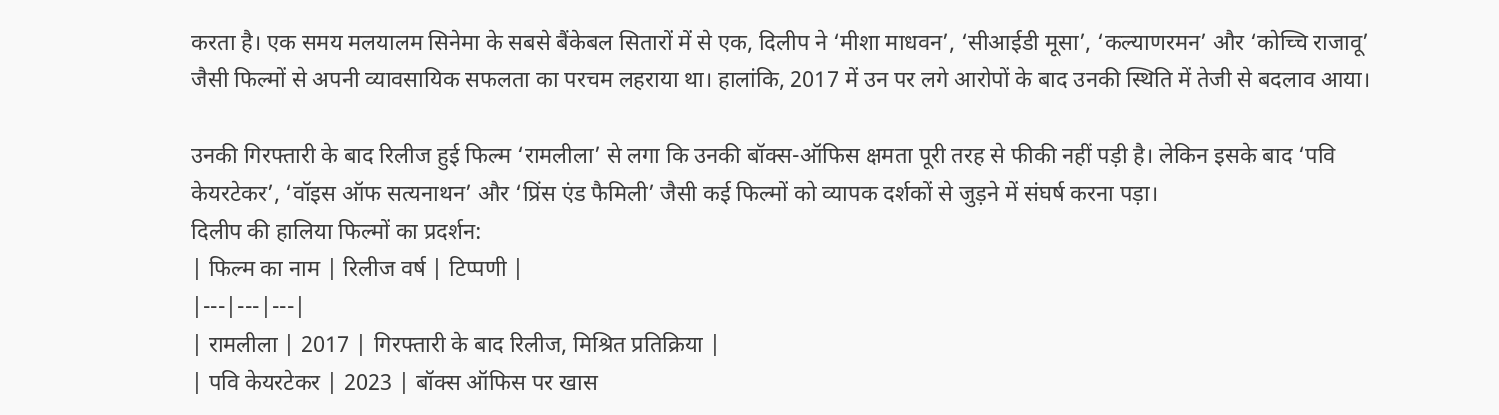करता है। एक समय मलयालम सिनेमा के सबसे बैंकेबल सितारों में से एक, दिलीप ने ‘मीशा माधवन’, ‘सीआईडी मूसा’, ‘कल्याणरमन’ और ‘कोच्चि राजावू’ जैसी फिल्मों से अपनी व्यावसायिक सफलता का परचम लहराया था। हालांकि, 2017 में उन पर लगे आरोपों के बाद उनकी स्थिति में तेजी से बदलाव आया।

उनकी गिरफ्तारी के बाद रिलीज हुई फिल्म ‘रामलीला’ से लगा कि उनकी बॉक्स-ऑफिस क्षमता पूरी तरह से फीकी नहीं पड़ी है। लेकिन इसके बाद ‘पवि केयरटेकर’, ‘वॉइस ऑफ सत्यनाथन’ और ‘प्रिंस एंड फैमिली’ जैसी कई फिल्मों को व्यापक दर्शकों से जुड़ने में संघर्ष करना पड़ा।
दिलीप की हालिया फिल्मों का प्रदर्शन:
| फिल्म का नाम | रिलीज वर्ष | टिप्पणी |
|---|---|---|
| रामलीला | 2017 | गिरफ्तारी के बाद रिलीज, मिश्रित प्रतिक्रिया |
| पवि केयरटेकर | 2023 | बॉक्स ऑफिस पर खास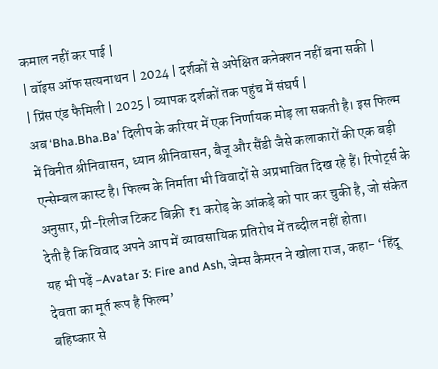कमाल नहीं कर पाई |
| वॉइस ऑफ सत्यनाथन | 2024 | दर्शकों से अपेक्षित कनेक्शन नहीं बना सकी |
| प्रिंस एंड फैमिली | 2025 | व्यापक दर्शकों तक पहुंच में संघर्ष |
अब ‘Bha.Bha.Ba’ दिलीप के करियर में एक निर्णायक मोड़ ला सकती है। इस फिल्म में विनीत श्रीनिवासन, ध्यान श्रीनिवासन, बैजू और सैंडी जैसे कलाकारों की एक बड़ी एन्सेम्बल कास्ट है। फिल्म के निर्माता भी विवादों से अप्रभावित दिख रहे हैं। रिपोर्ट्स के अनुसार, प्री-रिलीज टिकट बिक्री ₹1 करोड़ के आंकड़े को पार कर चुकी है, जो संकेत देती है कि विवाद अपने आप में व्यावसायिक प्रतिरोध में तब्दील नहीं होता।
यह भी पढ़ें –Avatar 3: Fire and Ash, जेम्स कैमरन ने खोला राज, कहा- ‘हिंदू देवता का मूर्त रूप है फिल्म’
बहिष्कार से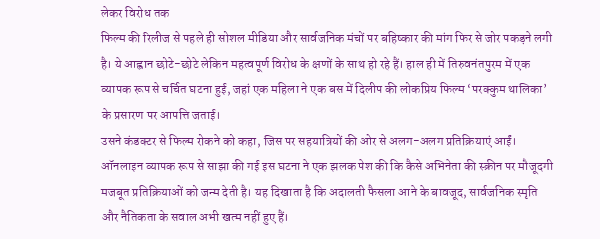लेकर विरोध तक
फिल्म की रिलीज से पहले ही सोशल मीडिया और सार्वजनिक मंचों पर बहिष्कार की मांग फिर से जोर पकड़ने लगी है। ये आह्वान छोटे-छोटे लेकिन महत्वपूर्ण विरोध के क्षणों के साथ हो रहे हैं। हाल ही में तिरुवनंतपुरम में एक व्यापक रूप से चर्चित घटना हुई, जहां एक महिला ने एक बस में दिलीप की लोकप्रिय फिल्म ‘परक्कुम थालिका’ के प्रसारण पर आपत्ति जताई।
उसने कंडक्टर से फिल्म रोकने को कहा, जिस पर सहयात्रियों की ओर से अलग-अलग प्रतिक्रियाएं आईं। ऑनलाइन व्यापक रूप से साझा की गई इस घटना ने एक झलक पेश की कि कैसे अभिनेता की स्क्रीन पर मौजूदगी मजबूत प्रतिक्रियाओं को जन्म देती है। यह दिखाता है कि अदालती फैसला आने के बावजूद, सार्वजनिक स्मृति और नैतिकता के सवाल अभी खत्म नहीं हुए हैं।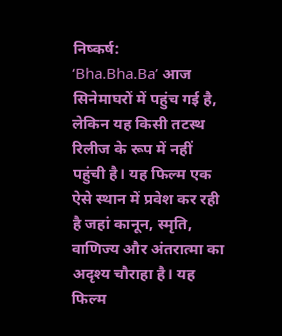निष्कर्ष:
‘Bha.Bha.Ba’ आज सिनेमाघरों में पहुंच गई है, लेकिन यह किसी तटस्थ रिलीज के रूप में नहीं पहुंची है। यह फिल्म एक ऐसे स्थान में प्रवेश कर रही है जहां कानून, स्मृति, वाणिज्य और अंतरात्मा का अदृश्य चौराहा है। यह फिल्म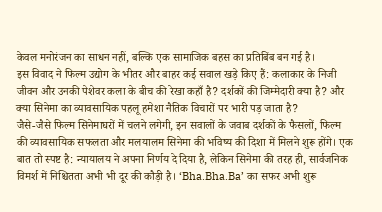केवल मनोरंजन का साधन नहीं, बल्कि एक सामाजिक बहस का प्रतिबिंब बन गई है।
इस विवाद ने फिल्म उद्योग के भीतर और बाहर कई सवाल खड़े किए हैं: कलाकार के निजी जीवन और उनकी पेशेवर कला के बीच की रेखा कहाँ है? दर्शकों की जिम्मेदारी क्या है? और क्या सिनेमा का व्यावसायिक पहलू हमेशा नैतिक विचारों पर भारी पड़ जाता है?
जैसे-जैसे फिल्म सिनेमाघरों में चलने लगेगी, इन सवालों के जवाब दर्शकों के फैसलों, फिल्म की व्यावसायिक सफलता और मलयालम सिनेमा की भविष्य की दिशा में मिलने शुरू होंगे। एक बात तो स्पष्ट है: न्यायालय ने अपना निर्णय दे दिया है, लेकिन सिनेमा की तरह ही, सार्वजनिक विमर्श में निश्चितता अभी भी दूर की कौड़ी है। ‘Bha.Bha.Ba’ का सफर अभी शुरू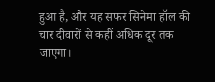हुआ है, और यह सफर सिनेमा हॉल की चार दीवारों से कहीं अधिक दूर तक जाएगा।